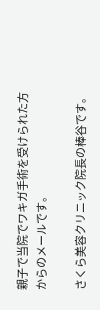親子で当院でワキガ手術を受けられた方からのメールです。

さくら美容クリニック院長の棒谷です。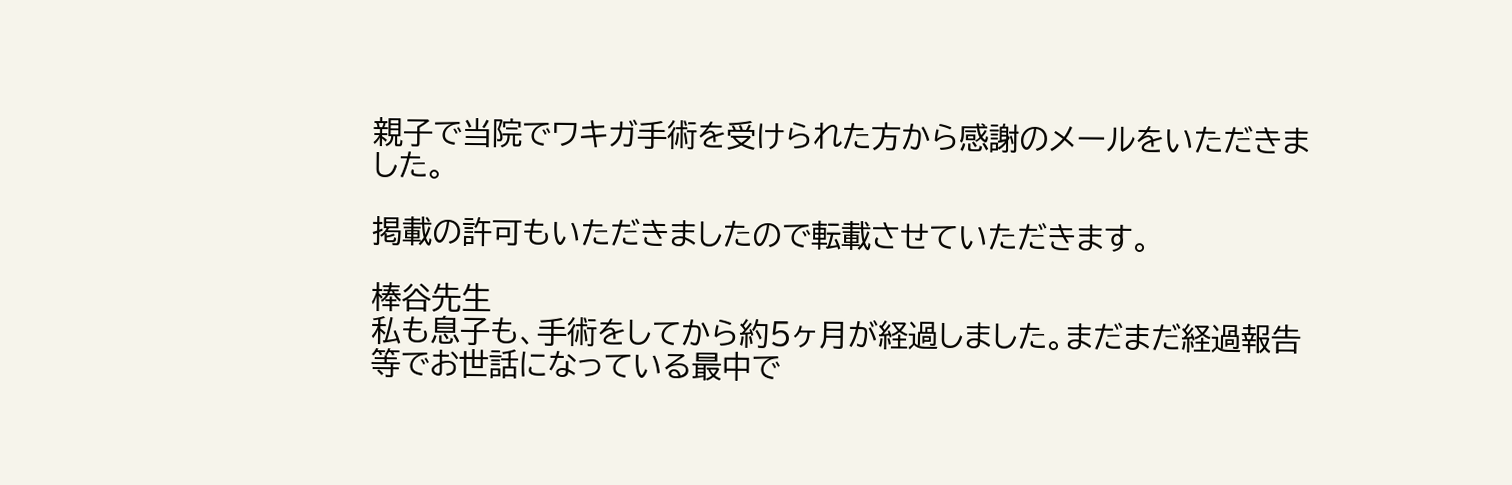親子で当院でワキガ手術を受けられた方から感謝のメールをいただきました。

掲載の許可もいただきましたので転載させていただきます。

棒谷先生
私も息子も、手術をしてから約5ヶ月が経過しました。まだまだ経過報告等でお世話になっている最中で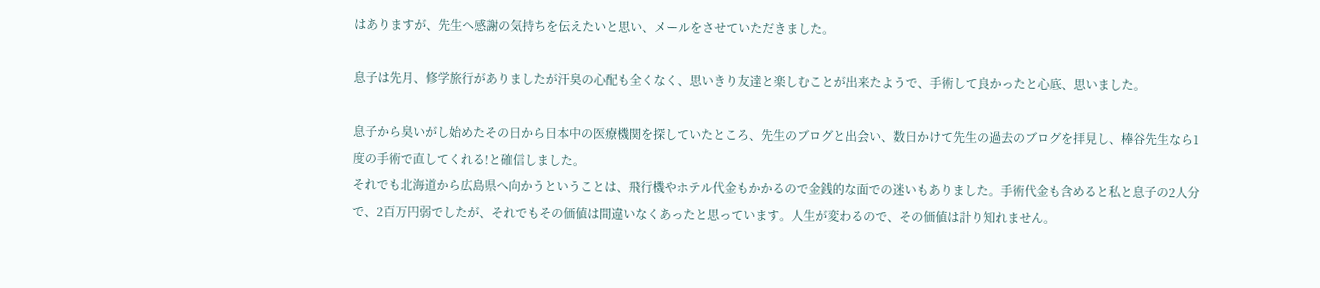はありますが、先生へ感謝の気持ちを伝えたいと思い、メールをさせていただきました。

息子は先月、修学旅行がありましたが汗臭の心配も全くなく、思いきり友達と楽しむことが出来たようで、手術して良かったと心底、思いました。

息子から臭いがし始めたその日から日本中の医療機関を探していたところ、先生のブログと出会い、数日かけて先生の過去のブログを拝見し、棒谷先生なら1度の手術で直してくれる!と確信しました。
それでも北海道から広島県へ向かうということは、飛行機やホテル代金もかかるので金銭的な面での迷いもありました。手術代金も含めると私と息子の2人分で、2百万円弱でしたが、それでもその価値は間違いなくあったと思っています。人生が変わるので、その価値は計り知れません。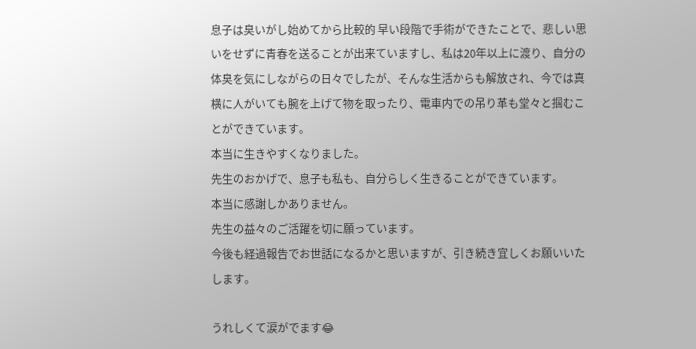息子は臭いがし始めてから比較的 早い段階で手術ができたことで、悲しい思いをせずに青春を送ることが出来ていますし、私は20年以上に渡り、自分の体臭を気にしながらの日々でしたが、そんな生活からも解放され、今では真横に人がいても腕を上げて物を取ったり、電車内での吊り革も堂々と掴むことができています。
本当に生きやすくなりました。
先生のおかげで、息子も私も、自分らしく生きることができています。
本当に感謝しかありません。
先生の益々のご活躍を切に願っています。
今後も経過報告でお世話になるかと思いますが、引き続き宜しくお願いいたします。

うれしくて涙がでます😂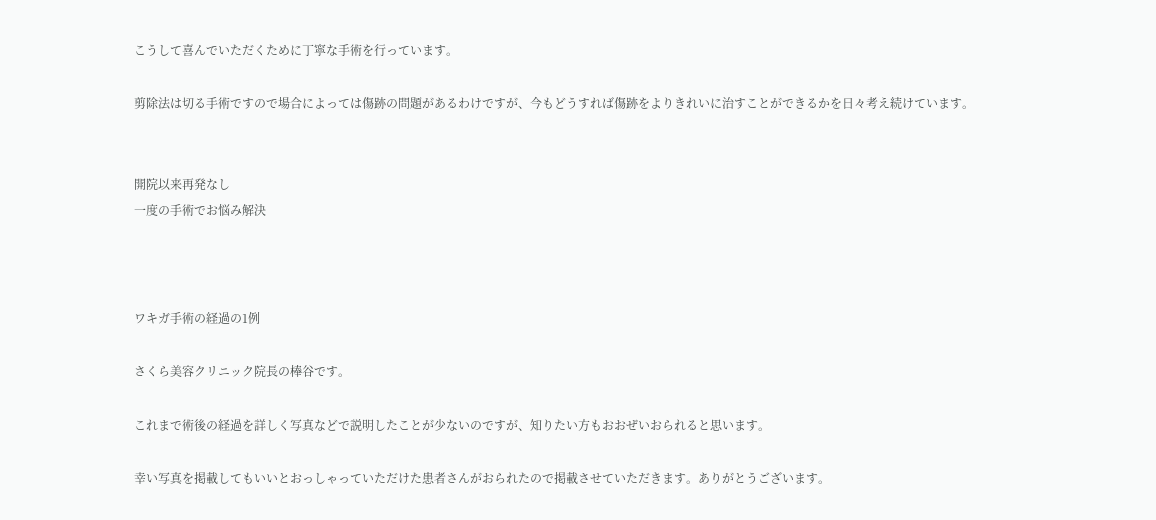こうして喜んでいただくために丁寧な手術を行っています。

剪除法は切る手術ですので場合によっては傷跡の問題があるわけですが、今もどうすれば傷跡をよりきれいに治すことができるかを日々考え続けています。


開院以来再発なし
一度の手術でお悩み解決



ワキガ手術の経過の1例

さくら美容クリニック院長の棒谷です。

これまで術後の経過を詳しく写真などで説明したことが少ないのですが、知りたい方もおおぜいおられると思います。

幸い写真を掲載してもいいとおっしゃっていただけた患者さんがおられたので掲載させていただきます。ありがとうございます。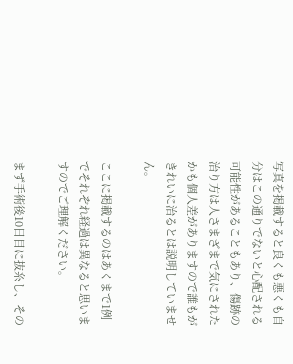写真を掲載すると良くも悪くも自分はこの通りでないと心配される可能性があることもあり、傷跡の治り方は人さまざまで気にされたかも個人差がありますので誰もがきれいに治るとは説明していません。

ここに掲載するのはあくまで1例でそれぞれ経過は異なると思いますのでご理解ください。

まず手術後10日目に抜糸し、その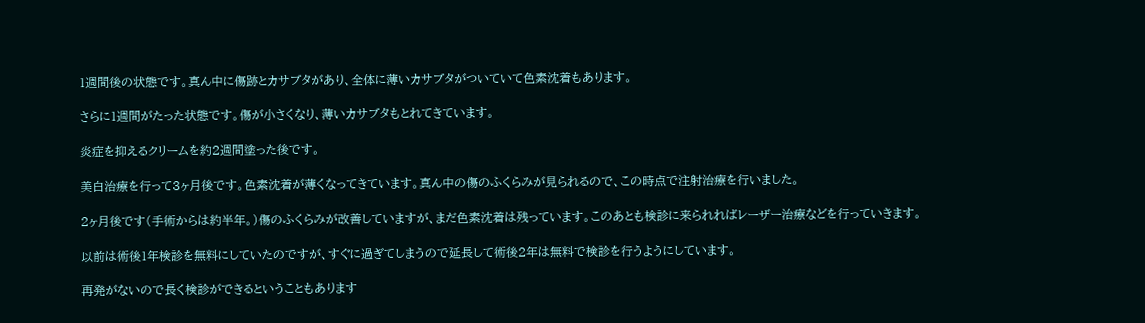1週間後の状態です。真ん中に傷跡とカサブタがあり、全体に薄いカサブタがついていて色素沈着もあります。

さらに1週間がたった状態です。傷が小さくなり、薄いカサブタもとれてきています。

炎症を抑えるクリームを約2週間塗った後です。

美白治療を行って3ヶ月後です。色素沈着が薄くなってきています。真ん中の傷のふくらみが見られるので、この時点で注射治療を行いました。

2ヶ月後です(手術からは約半年。)傷のふくらみが改善していますが、まだ色素沈着は残っています。このあとも検診に来られればレーザー治療などを行っていきます。

以前は術後1年検診を無料にしていたのですが、すぐに過ぎてしまうので延長して術後2年は無料で検診を行うようにしています。

再発がないので長く検診ができるということもあります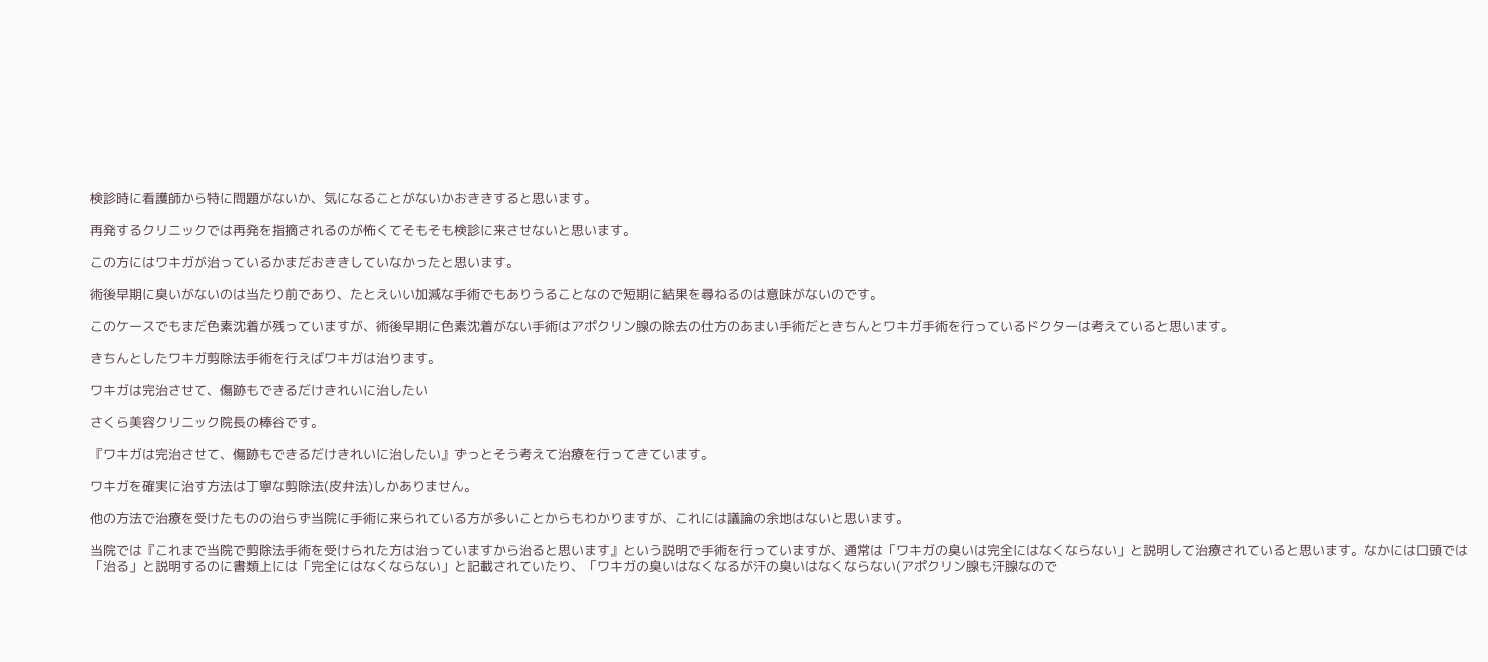検診時に看護師から特に問題がないか、気になることがないかおききすると思います。

再発するクリニックでは再発を指摘されるのが怖くてそもそも検診に来させないと思います。

この方にはワキガが治っているかまだおききしていなかったと思います。

術後早期に臭いがないのは当たり前であり、たとえいい加減な手術でもありうることなので短期に結果を尋ねるのは意味がないのです。

このケースでもまだ色素沈着が残っていますが、術後早期に色素沈着がない手術はアポクリン腺の除去の仕方のあまい手術だときちんとワキガ手術を行っているドクターは考えていると思います。

きちんとしたワキガ剪除法手術を行えばワキガは治ります。

ワキガは完治させて、傷跡もできるだけきれいに治したい

さくら美容クリニック院長の棒谷です。

『ワキガは完治させて、傷跡もできるだけきれいに治したい』ずっとそう考えて治療を行ってきています。

ワキガを確実に治す方法は丁寧な剪除法(皮弁法)しかありません。

他の方法で治療を受けたものの治らず当院に手術に来られている方が多いことからもわかりますが、これには議論の余地はないと思います。

当院では『これまで当院で剪除法手術を受けられた方は治っていますから治ると思います』という説明で手術を行っていますが、通常は「ワキガの臭いは完全にはなくならない」と説明して治療されていると思います。なかには口頭では「治る」と説明するのに書類上には「完全にはなくならない」と記載されていたり、「ワキガの臭いはなくなるが汗の臭いはなくならない(アポクリン腺も汗腺なので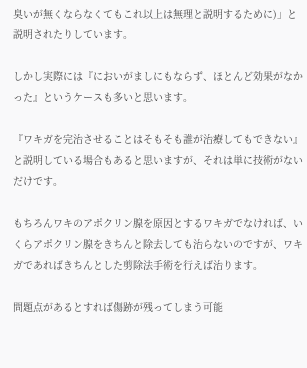臭いが無くならなくてもこれ以上は無理と説明するために)」と説明されたりしています。

しかし実際には『においがましにもならず、ほとんど効果がなかった』というケースも多いと思います。

『ワキガを完治させることはそもそも誰が治療してもできない』と説明している場合もあると思いますが、それは単に技術がないだけです。

もちろんワキのアポクリン腺を原因とするワキガでなければ、いくらアポクリン腺をきちんと除去しても治らないのですが、ワキガであればきちんとした剪除法手術を行えば治ります。

問題点があるとすれば傷跡が残ってしまう可能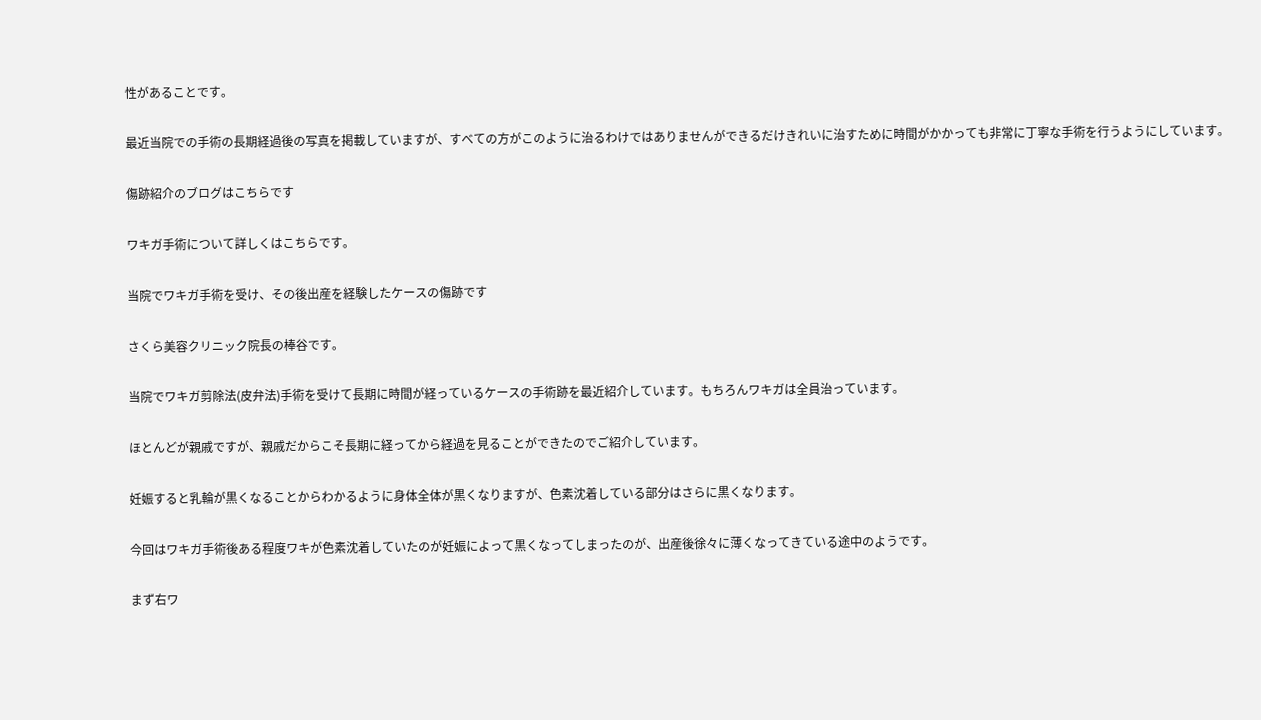性があることです。

最近当院での手術の長期経過後の写真を掲載していますが、すべての方がこのように治るわけではありませんができるだけきれいに治すために時間がかかっても非常に丁寧な手術を行うようにしています。

傷跡紹介のブログはこちらです

ワキガ手術について詳しくはこちらです。

当院でワキガ手術を受け、その後出産を経験したケースの傷跡です

さくら美容クリニック院長の棒谷です。

当院でワキガ剪除法(皮弁法)手術を受けて長期に時間が経っているケースの手術跡を最近紹介しています。もちろんワキガは全員治っています。

ほとんどが親戚ですが、親戚だからこそ長期に経ってから経過を見ることができたのでご紹介しています。

妊娠すると乳輪が黒くなることからわかるように身体全体が黒くなりますが、色素沈着している部分はさらに黒くなります。

今回はワキガ手術後ある程度ワキが色素沈着していたのが妊娠によって黒くなってしまったのが、出産後徐々に薄くなってきている途中のようです。

まず右ワ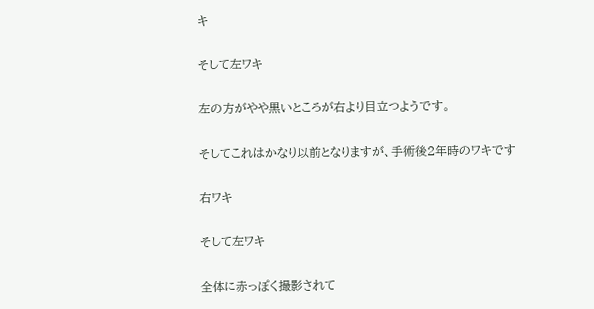キ

そして左ワキ

左の方がやや黒いところが右より目立つようです。

そしてこれはかなり以前となりますが、手術後2年時のワキです

右ワキ

そして左ワキ

全体に赤っぽく撮影されて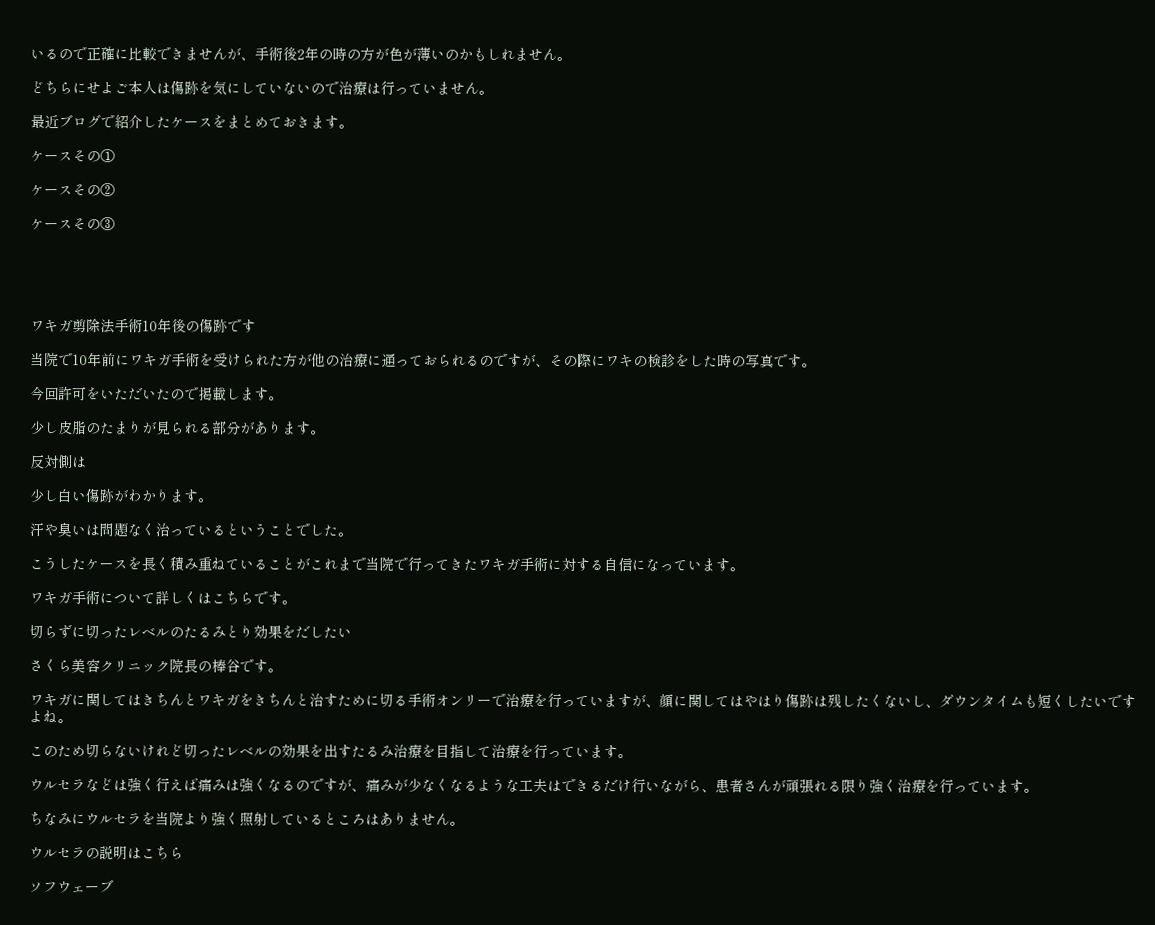いるので正確に比較できませんが、手術後2年の時の方が色が薄いのかもしれません。

どちらにせよご本人は傷跡を気にしていないので治療は行っていません。

最近ブログで紹介したケースをまとめておきます。

ケースその①

ケースその②

ケースその③





ワキガ剪除法手術10年後の傷跡です

当院で10年前にワキガ手術を受けられた方が他の治療に通っておられるのですが、その際にワキの検診をした時の写真です。

今回許可をいただいたので掲載します。

少し皮脂のたまりが見られる部分があります。

反対側は

少し白い傷跡がわかります。

汗や臭いは問題なく治っているということでした。

こうしたケースを長く積み重ねていることがこれまで当院で行ってきたワキガ手術に対する自信になっています。

ワキガ手術について詳しくはこちらです。

切らずに切ったレベルのたるみとり効果をだしたい

さくら美容クリニック院長の棒谷です。

ワキガに関してはきちんとワキガをきちんと治すために切る手術オンリーで治療を行っていますが、顔に関してはやはり傷跡は残したくないし、ダウンタイムも短くしたいですよね。

このため切らないけれど切ったレベルの効果を出すたるみ治療を目指して治療を行っています。

ウルセラなどは強く行えば痛みは強くなるのですが、痛みが少なくなるような工夫はできるだけ行いながら、患者さんが頑張れる限り強く治療を行っています。

ちなみにウルセラを当院より強く照射しているところはありません。

ウルセラの説明はこちら

ソフウェーブ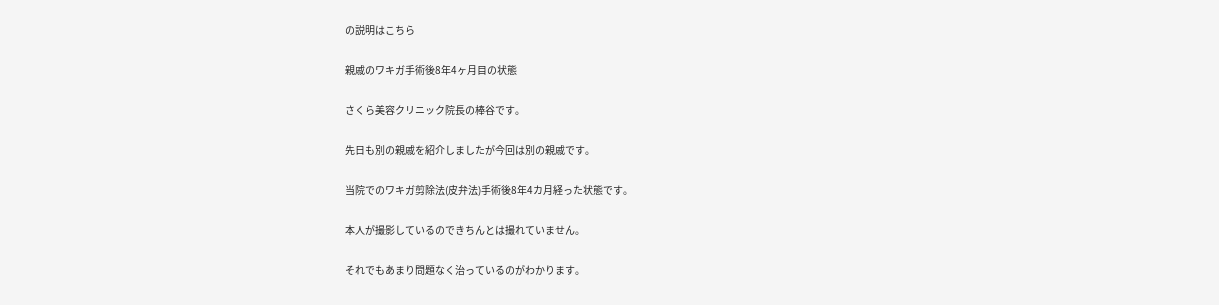の説明はこちら

親戚のワキガ手術後8年4ヶ月目の状態

さくら美容クリニック院長の棒谷です。

先日も別の親戚を紹介しましたが今回は別の親戚です。

当院でのワキガ剪除法(皮弁法)手術後8年4カ月経った状態です。

本人が撮影しているのできちんとは撮れていません。

それでもあまり問題なく治っているのがわかります。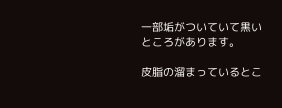一部垢がついていて黒いところがあります。

皮脂の溜まっているとこ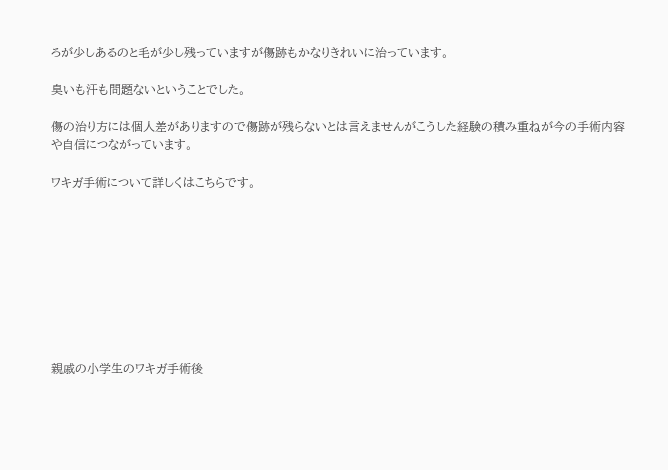ろが少しあるのと毛が少し残っていますが傷跡もかなりきれいに治っています。

臭いも汗も問題ないということでした。

傷の治り方には個人差がありますので傷跡が残らないとは言えませんがこうした経験の積み重ねが今の手術内容や自信につながっています。

ワキガ手術について詳しくはこちらです。









親戚の小学生のワキガ手術後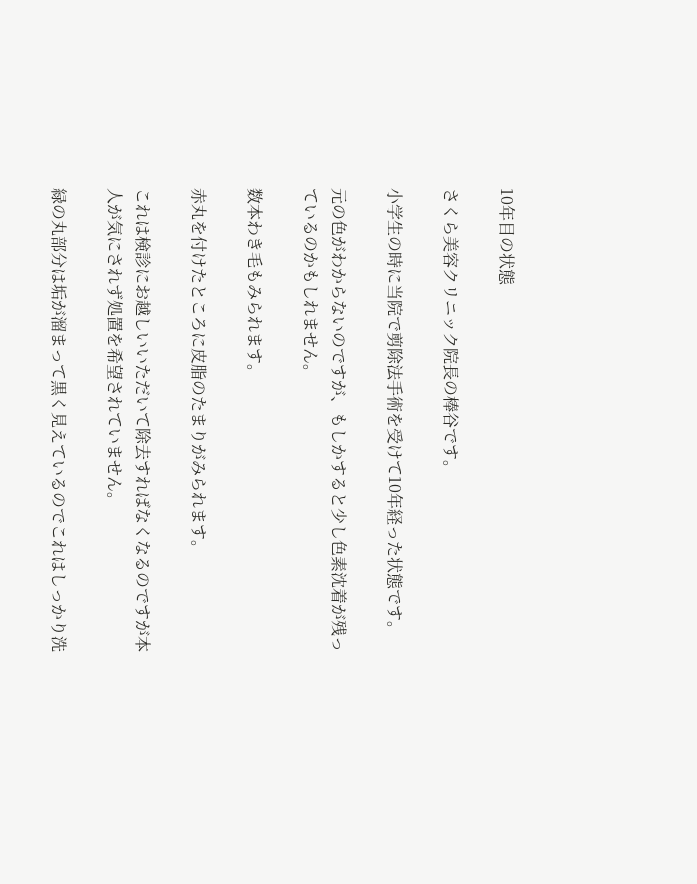10年目の状態

さくら美容クリニック院長の棒谷です。

小学生の時に当院で剪除法手術を受けて10年経った状態です。

元の色がわからないのですが、もしかすると少し色素沈着が残っているのかもしれません。

数本わき毛もみられます。

赤丸を付けたところに皮脂のたまりがみられます。

これは検診にお越しいいただいて除去すればなくなるのですが本人が気にされず処置を希望されていません。

緑の丸部分は垢が溜まって黒く見えているのでこれはしっかり洗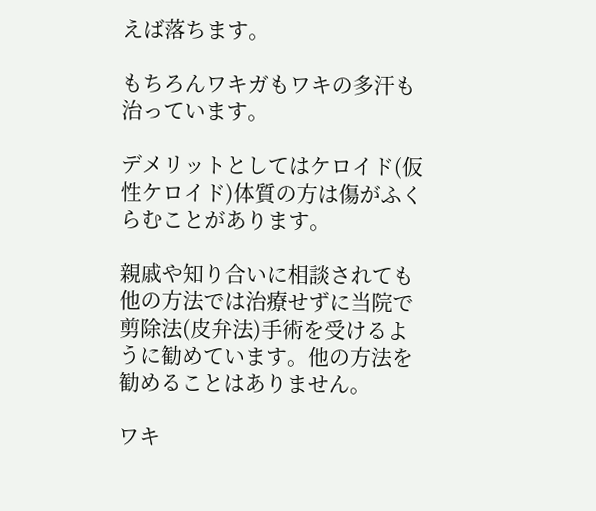えば落ちます。

もちろんワキガもワキの多汗も治っています。

デメリットとしてはケロイド(仮性ケロイド)体質の方は傷がふくらむことがあります。

親戚や知り合いに相談されても他の方法では治療せずに当院で剪除法(皮弁法)手術を受けるように勧めています。他の方法を勧めることはありません。

ワキ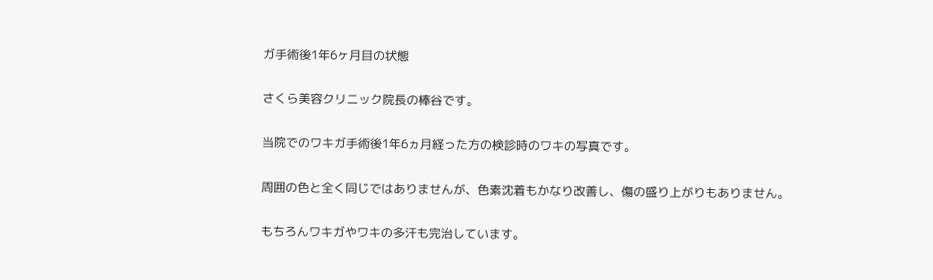ガ手術後1年6ヶ月目の状態

さくら美容クリニック院長の棒谷です。

当院でのワキガ手術後1年6ヵ月経った方の検診時のワキの写真です。

周囲の色と全く同じではありませんが、色素沈着もかなり改善し、傷の盛り上がりもありません。

もちろんワキガやワキの多汗も完治しています。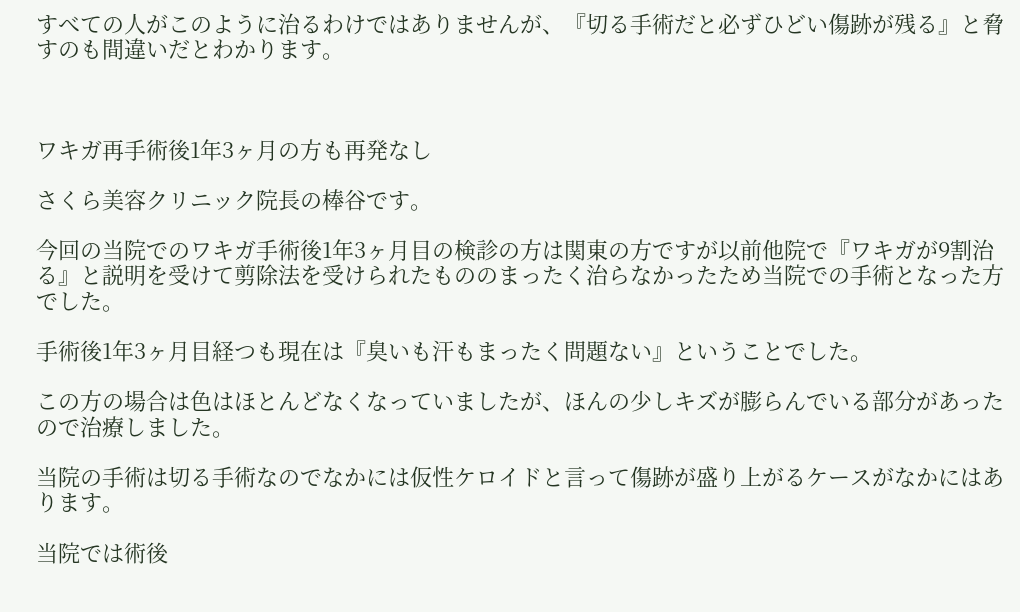すべての人がこのように治るわけではありませんが、『切る手術だと必ずひどい傷跡が残る』と脅すのも間違いだとわかります。



ワキガ再手術後1年3ヶ月の方も再発なし

さくら美容クリニック院長の棒谷です。

今回の当院でのワキガ手術後1年3ヶ月目の検診の方は関東の方ですが以前他院で『ワキガが9割治る』と説明を受けて剪除法を受けられたもののまったく治らなかったため当院での手術となった方でした。

手術後1年3ヶ月目経つも現在は『臭いも汗もまったく問題ない』ということでした。

この方の場合は色はほとんどなくなっていましたが、ほんの少しキズが膨らんでいる部分があったので治療しました。

当院の手術は切る手術なのでなかには仮性ケロイドと言って傷跡が盛り上がるケースがなかにはあります。

当院では術後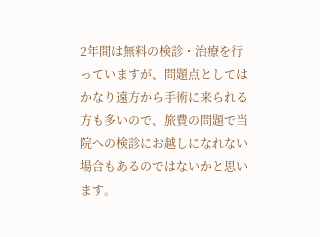2年間は無料の検診・治療を行っていますが、問題点としてはかなり遠方から手術に来られる方も多いので、旅費の問題で当院への検診にお越しになれない場合もあるのではないかと思います。